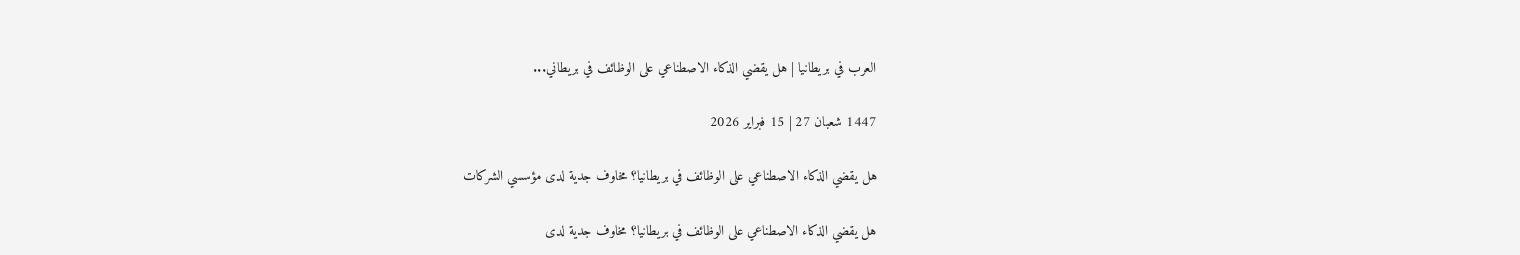العرب في بريطانيا | هل يقضي الذكاء الاصطناعي على الوظائف في بريطاني...

1447 شعبان 27 | 15 فبراير 2026

هل يقضي الذكاء الاصطناعي على الوظائف في بريطانيا؟ مخاوف جدية لدى مؤسسي الشركات

هل يقضي الذكاء الاصطناعي على الوظائف في بريطانيا؟ مخاوف جدية لدى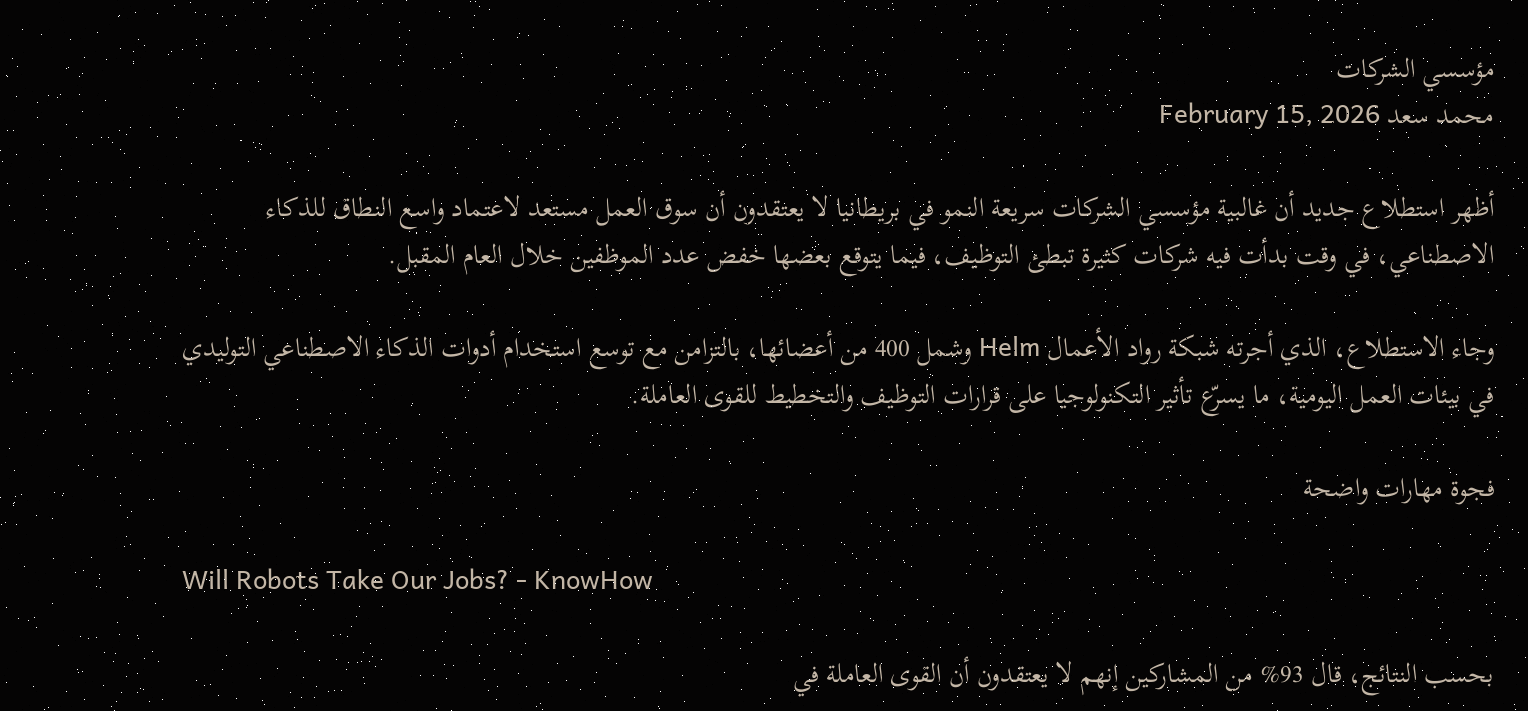مؤسسي الشركات
محمد سعد February 15, 2026

أظهر استطلاع جديد أن غالبية مؤسسي الشركات سريعة النمو في بريطانيا لا يعتقدون أن سوق العمل مستعد لاعتماد واسع النطاق للذكاء الاصطناعي، في وقت بدأت فيه شركات كثيرة تبطئ التوظيف، فيما يتوقع بعضها خفض عدد الموظفين خلال العام المقبل.

وجاء الاستطلاع، الذي أجرته شبكة رواد الأعمال Helm وشمل 400 من أعضائها، بالتزامن مع توسع استخدام أدوات الذكاء الاصطناعي التوليدي في بيئات العمل اليومية، ما يسرّع تأثير التكنولوجيا على قرارات التوظيف والتخطيط للقوى العاملة.

فجوة مهارات واضحة

Will Robots Take Our Jobs? - KnowHow

بحسب النتائج، قال 93% من المشاركين إنهم لا يعتقدون أن القوى العاملة في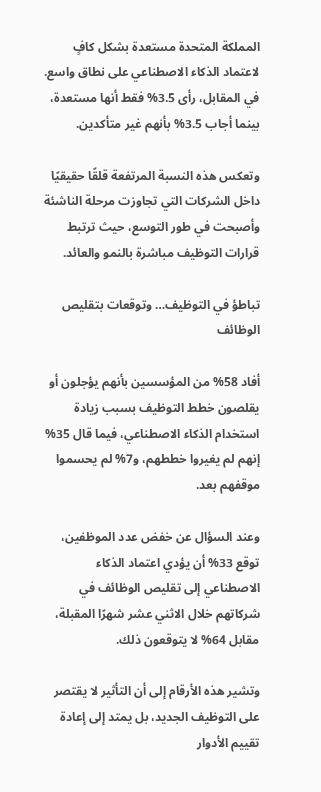المملكة المتحدة مستعدة بشكل كافٍ لاعتماد الذكاء الاصطناعي على نطاق واسع. في المقابل، رأى 3.5% فقط أنها مستعدة، بينما أجاب 3.5% بأنهم غير متأكدين.

وتعكس هذه النسبة المرتفعة قلقًا حقيقيًا داخل الشركات التي تجاوزت مرحلة الناشئة وأصبحت في طور التوسع، حيث ترتبط قرارات التوظيف مباشرة بالنمو والعائد.

تباطؤ في التوظيف… وتوقعات بتقليص الوظائف

أفاد 58% من المؤسسين بأنهم يؤجلون أو يقلصون خطط التوظيف بسبب زيادة استخدام الذكاء الاصطناعي، فيما قال 35% إنهم لم يغيروا خططهم، و7% لم يحسموا موقفهم بعد.

وعند السؤال عن خفض عدد الموظفين، توقع 33% أن يؤدي اعتماد الذكاء الاصطناعي إلى تقليص الوظائف في شركاتهم خلال الاثني عشر شهرًا المقبلة، مقابل 64% لا يتوقعون ذلك.

وتشير هذه الأرقام إلى أن التأثير لا يقتصر على التوظيف الجديد، بل يمتد إلى إعادة تقييم الأدوار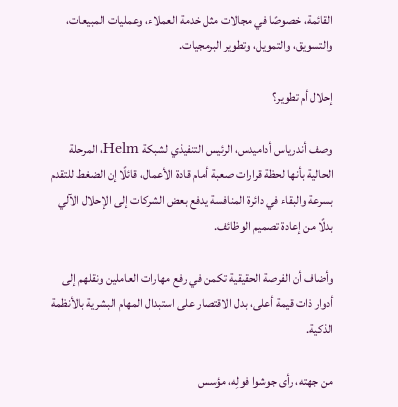القائمة، خصوصًا في مجالات مثل خدمة العملاء، وعمليات المبيعات، والتسويق، والتمويل، وتطوير البرمجيات.

إحلال أم تطوير؟

وصف أندرياس أداميدس، الرئيس التنفيذي لشبكة Helm، المرحلة الحالية بأنها لحظة قرارات صعبة أمام قادة الأعمال، قائلًا إن الضغط للتقدم بسرعة والبقاء في دائرة المنافسة يدفع بعض الشركات إلى الإحلال الآلي بدلًا من إعادة تصميم الوظائف.

وأضاف أن الفرصة الحقيقية تكمن في رفع مهارات العاملين ونقلهم إلى أدوار ذات قيمة أعلى، بدل الاقتصار على استبدال المهام البشرية بالأنظمة الذكية.

من جهته، رأى جوشوا فولِه، مؤسس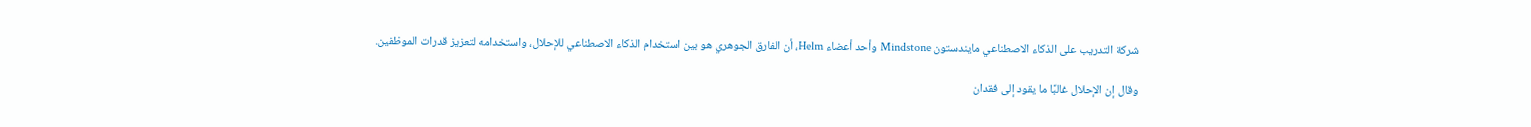شركة التدريب على الذكاء الاصطناعي مايندستون Mindstone وأحد أعضاء Helm، أن الفارق الجوهري هو بين استخدام الذكاء الاصطناعي للإحلال، واستخدامه لتعزيز قدرات الموظفين.

وقال إن الإحلال غالبًا ما يقود إلى فقدان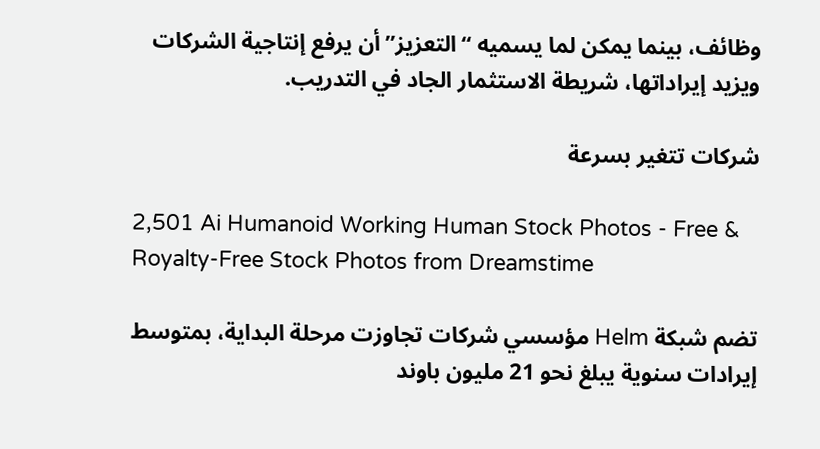وظائف، بينما يمكن لما يسميه “التعزيز” أن يرفع إنتاجية الشركات ويزيد إيراداتها، شريطة الاستثمار الجاد في التدريب.

شركات تتغير بسرعة

2,501 Ai Humanoid Working Human Stock Photos - Free & Royalty-Free Stock Photos from Dreamstime

تضم شبكة Helm مؤسسي شركات تجاوزت مرحلة البداية، بمتوسط إيرادات سنوية يبلغ نحو 21 مليون باوند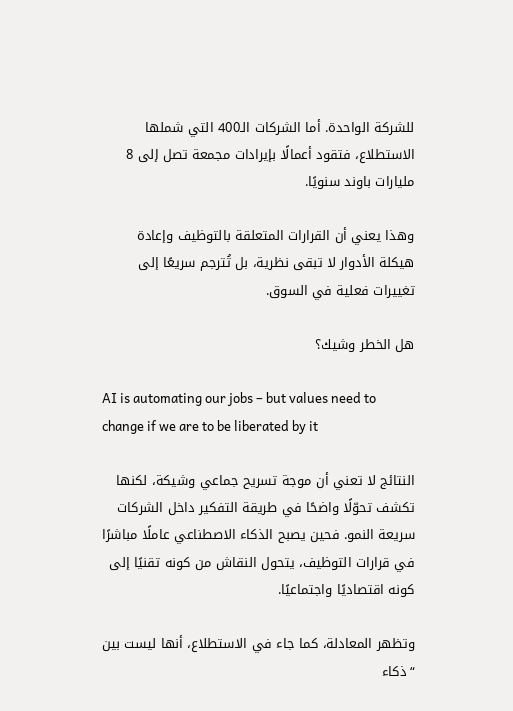للشركة الواحدة. أما الشركات الـ400 التي شملها الاستطلاع، فتقود أعمالًا بإيرادات مجمعة تصل إلى 8 مليارات باوند سنويًا.

وهذا يعني أن القرارات المتعلقة بالتوظيف وإعادة هيكلة الأدوار لا تبقى نظرية، بل تُترجم سريعًا إلى تغييرات فعلية في السوق.

هل الخطر وشيك؟

AI is automating our jobs – but values need to change if we are to be liberated by it

النتائج لا تعني أن موجة تسريح جماعي وشيكة، لكنها تكشف تحوّلًا واضحًا في طريقة التفكير داخل الشركات سريعة النمو. فحين يصبح الذكاء الاصطناعي عاملًا مباشرًا في قرارات التوظيف، يتحول النقاش من كونه تقنيًا إلى كونه اقتصاديًا واجتماعيًا.

وتظهر المعادلة، كما جاء في الاستطلاع، أنها ليست بين “ذكاء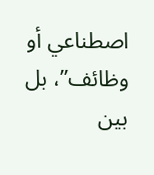اصطناعي أو وظائف”، بل بين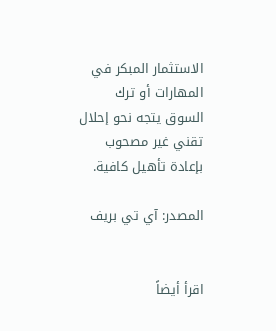الاستثمار المبكر في المهارات أو ترك السوق يتجه نحو إحلال تقني غير مصحوب بإعادة تأهيل كافية.

المصدر: آي تي بريف


اقرأ أيضاً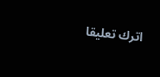اترك تعليقا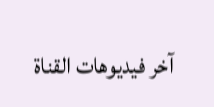آخر فيديوهات القناة